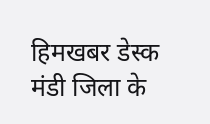हिमखबर डेस्क
मंडी जिला के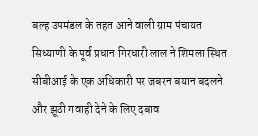बल्ह उपमंडल के तहत आने वाली ग्राम पंचायत सिध्याणी के पूर्व प्रधान गिरधारी लाल ने शिमला स्थित सीबीआई के एक अधिकारी पर जबरन बयान बदलने और झूठी गवाही देने के लिए दबाव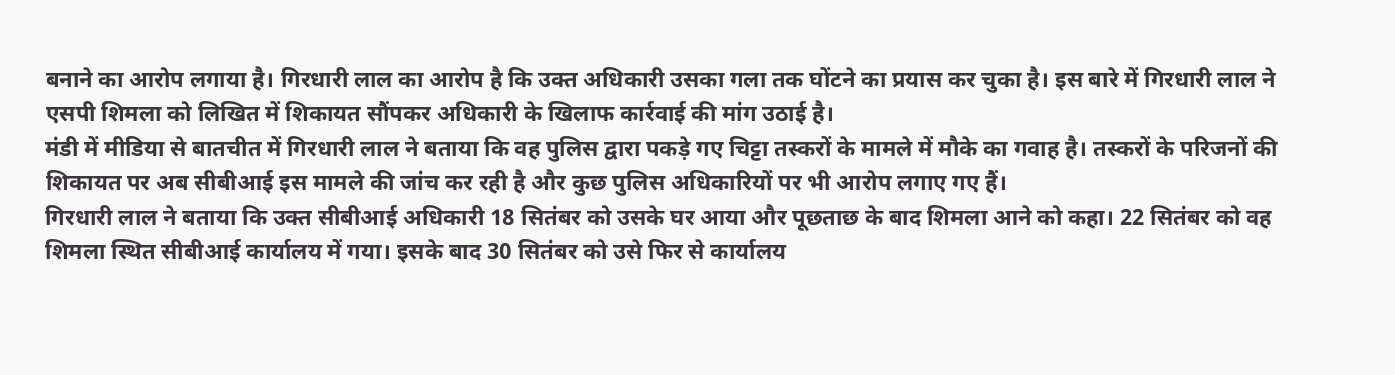बनाने का आरोप लगाया है। गिरधारी लाल का आरोप है कि उक्त अधिकारी उसका गला तक घोंटने का प्रयास कर चुका है। इस बारे में गिरधारी लाल ने एसपी शिमला को लिखित में शिकायत सौंपकर अधिकारी के खिलाफ कार्रवाई की मांग उठाई है।
मंडी में मीडिया से बातचीत में गिरधारी लाल ने बताया कि वह पुलिस द्वारा पकड़े गए चिट्टा तस्करों के मामले में मौके का गवाह है। तस्करों के परिजनों की शिकायत पर अब सीबीआई इस मामले की जांच कर रही है और कुछ पुलिस अधिकारियों पर भी आरोप लगाए गए हैं।
गिरधारी लाल ने बताया कि उक्त सीबीआई अधिकारी 18 सितंबर को उसके घर आया और पूछताछ के बाद शिमला आने को कहा। 22 सितंबर को वह शिमला स्थित सीबीआई कार्यालय में गया। इसके बाद 30 सितंबर को उसे फिर से कार्यालय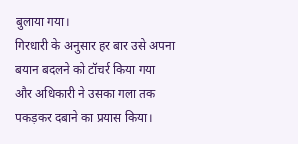बुलाया गया।
गिरधारी के अनुसार हर बार उसे अपना बयान बदलने को टॉचर्र किया गया और अधिकारी ने उसका गला तक पकड़कर दबाने का प्रयास किया।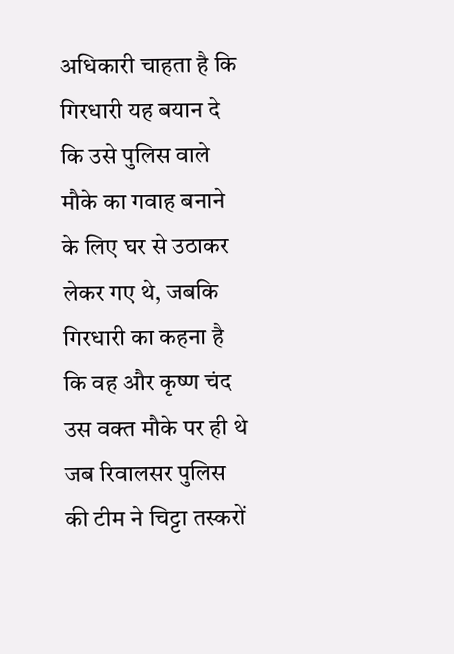अधिकारी चाहता है कि गिरधारी यह बयान दे कि उसे पुलिस वाले मौके का गवाह बनाने के लिए घर से उठाकर लेकर गए थे, जबकि गिरधारी का कहना है कि वह और कृष्ण चंद उस वक्त मौके पर ही थे जब रिवालसर पुलिस की टीम ने चिट्टा तस्करों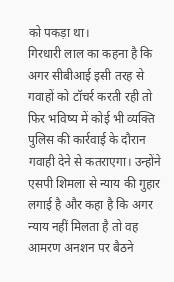को पकड़ा था।
गिरधारी लाल का कहना है कि अगर सीबीआई इसी तरह से गवाहों को टॉचर्र करती रही तो फिर भविष्य में कोई भी व्यक्ति पुलिस की कार्रवाई के दौरान गवाही देने से कतराएगा। उन्होंने एसपी शिमला से न्याय की गुहार लगाई है और कहा है कि अगर न्याय नहीं मिलता है तो वह आमरण अनशन पर बैठने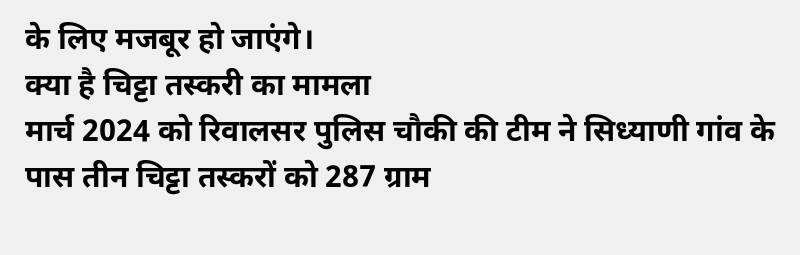के लिए मजबूर हो जाएंगे।
क्या है चिट्टा तस्करी का मामला
मार्च 2024 को रिवालसर पुलिस चौकी की टीम ने सिध्याणी गांव के पास तीन चिट्टा तस्करों को 287 ग्राम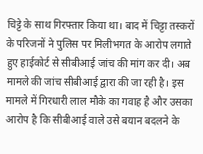चिट्टे के साथ गिरफ्तार किया था। बाद में चिट्टा तस्करों के परिजनों ने पुलिस पर मिलीभगत के आरोप लगाते हुए हाईकोर्ट से सीबीआई जांच की मांग कर दी। अब मामले की जांच सीबीआई द्वारा की जा रही है। इस मामले में गिरधारी लाल मौके का गवाह है और उसका आरोप है कि सीबीआई वाले उसे बयान बदलने के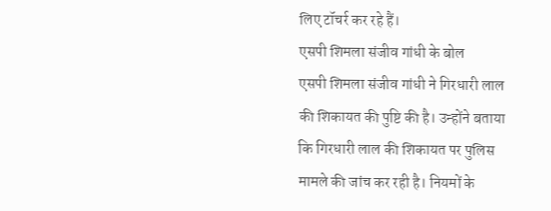लिए टॉचर्र कर रहे हैं।
एसपी शिमला संजीव गांधी के बोल
एसपी शिमला संजीव गांधी ने गिरधारी लाल की शिकायत की पुष्टि की है। उन्होंने बताया कि गिरधारी लाल की शिकायत पर पुलिस मामले की जांच कर रही है। नियमों के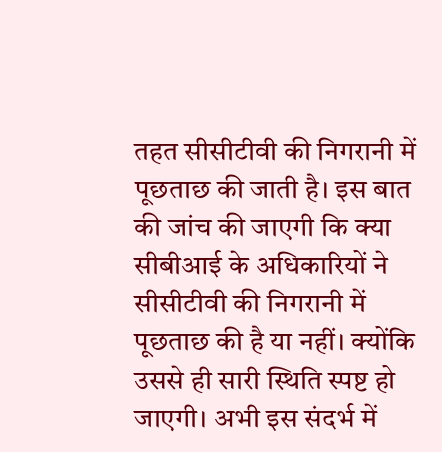तहत सीसीटीवी की निगरानी में पूछताछ की जाती है। इस बात की जांच की जाएगी कि क्या सीबीआई के अधिकारियों ने सीसीटीवी की निगरानी में पूछताछ की है या नहीं। क्योंकि उससे ही सारी स्थिति स्पष्ट हो जाएगी। अभी इस संदर्भ में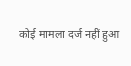कोई मामला दर्ज नहीं हुआ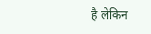है लेकिन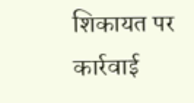शिकायत पर कार्रवाई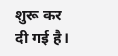शुरू कर दी गई है।